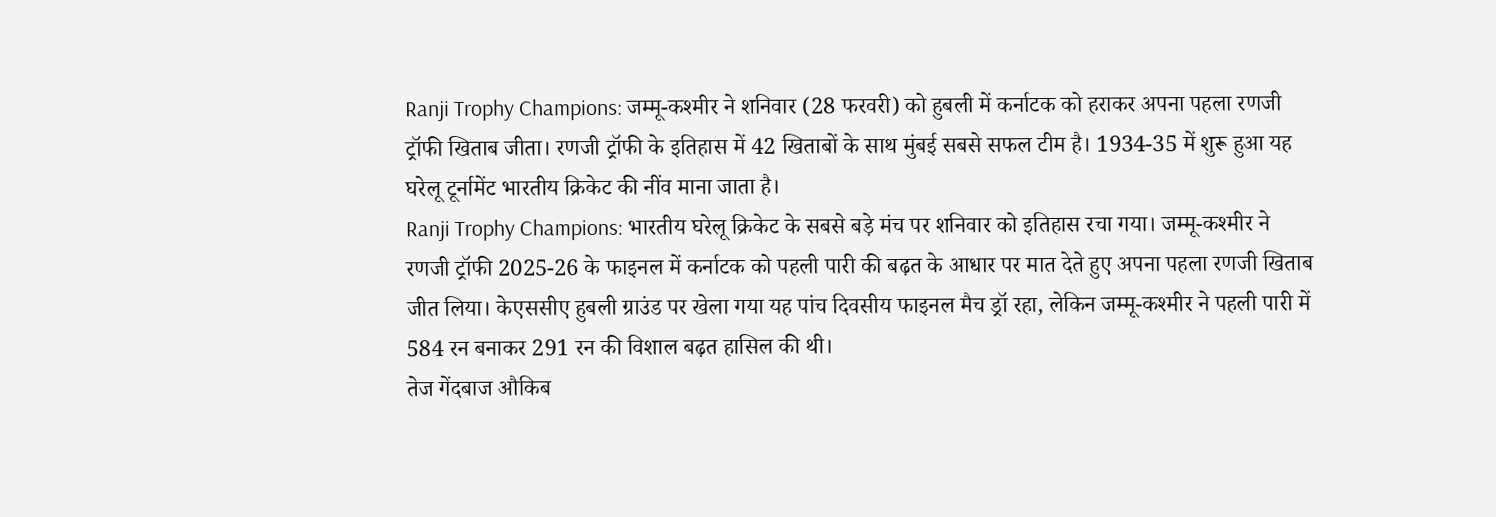Ranji Trophy Champions: जम्मू-कश्मीर ने शनिवार (28 फरवरी) को हुबली में कर्नाटक को हराकर अपना पहला रणजी ट्रॉफी खिताब जीता। रणजी ट्रॉफी के इतिहास में 42 खिताबों के साथ मुंबई सबसे सफल टीम है। 1934-35 में शुरू हुआ यह घरेलू टूर्नामेंट भारतीय क्रिकेट की नींव माना जाता है।
Ranji Trophy Champions: भारतीय घरेलू क्रिकेट के सबसे बड़े मंच पर शनिवार को इतिहास रचा गया। जम्मू-कश्मीर ने रणजी ट्रॉफी 2025-26 के फाइनल में कर्नाटक को पहली पारी की बढ़त के आधार पर मात देते हुए अपना पहला रणजी खिताब जीत लिया। केएससीए हुबली ग्राउंड पर खेला गया यह पांच दिवसीय फाइनल मैच ड्रॉ रहा, लेकिन जम्मू-कश्मीर ने पहली पारी में 584 रन बनाकर 291 रन की विशाल बढ़त हासिल की थी।
तेज गेंदबाज औकिब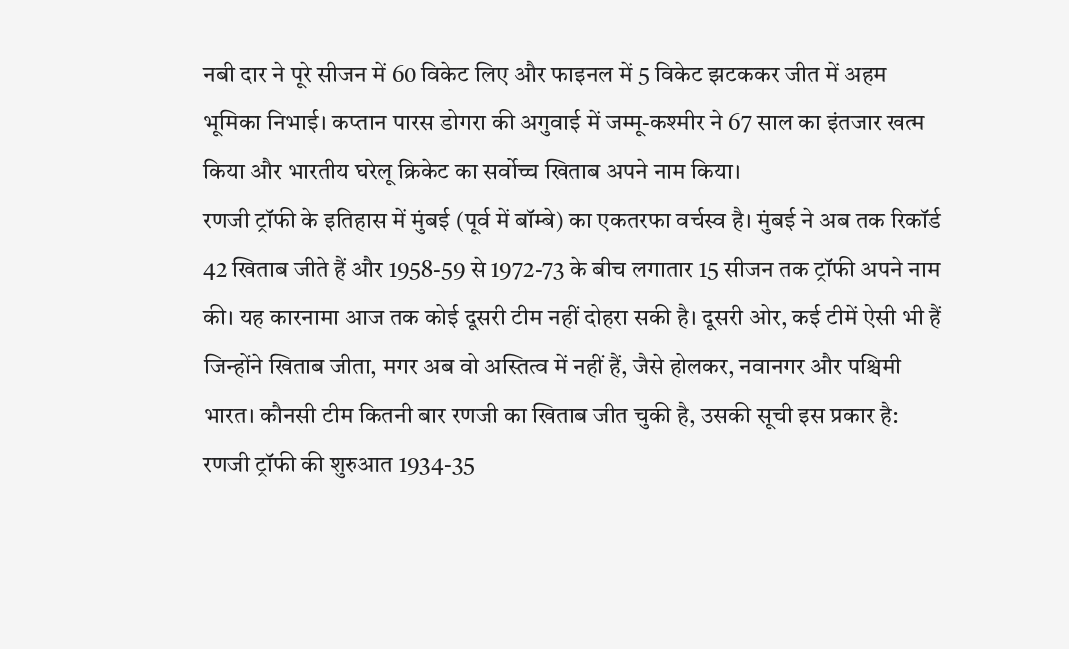नबी दार ने पूरे सीजन में 60 विकेट लिए और फाइनल में 5 विकेट झटककर जीत में अहम भूमिका निभाई। कप्तान पारस डोगरा की अगुवाई में जम्मू-कश्मीर ने 67 साल का इंतजार खत्म किया और भारतीय घरेलू क्रिकेट का सर्वोच्च खिताब अपने नाम किया।
रणजी ट्रॉफी के इतिहास में मुंबई (पूर्व में बॉम्बे) का एकतरफा वर्चस्व है। मुंबई ने अब तक रिकॉर्ड 42 खिताब जीते हैं और 1958-59 से 1972-73 के बीच लगातार 15 सीजन तक ट्रॉफी अपने नाम की। यह कारनामा आज तक कोई दूसरी टीम नहीं दोहरा सकी है। दूसरी ओर, कई टीमें ऐसी भी हैं जिन्होंने खिताब जीता, मगर अब वो अस्तित्व में नहीं हैं, जैसे होलकर, नवानगर और पश्चिमी भारत। कौनसी टीम कितनी बार रणजी का खिताब जीत चुकी है, उसकी सूची इस प्रकार है:
रणजी ट्रॉफी की शुरुआत 1934-35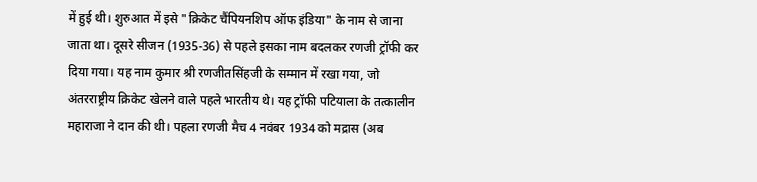में हुई थी। शुरुआत में इसे "क्रिकेट चैंपियनशिप ऑफ इंडिया" के नाम से जाना जाता था। दूसरे सीजन (1935-36) से पहले इसका नाम बदलकर रणजी ट्रॉफी कर दिया गया। यह नाम कुमार श्री रणजीतसिंहजी के सम्मान में रखा गया, जो अंतरराष्ट्रीय क्रिकेट खेलने वाले पहले भारतीय थे। यह ट्रॉफी पटियाला के तत्कालीन महाराजा ने दान की थी। पहला रणजी मैच 4 नवंबर 1934 को मद्रास (अब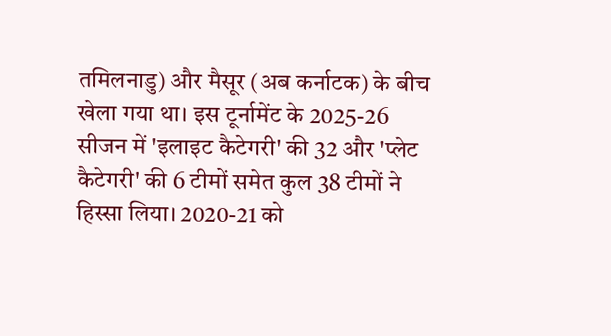तमिलनाडु) और मैसूर (अब कर्नाटक) के बीच खेला गया था। इस टूर्नामेंट के 2025-26 सीजन में 'इलाइट कैटेगरी' की 32 और 'प्लेट कैटेगरी' की 6 टीमों समेत कुल 38 टीमों ने हिस्सा लिया। 2020-21 को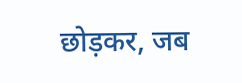छोड़कर, जब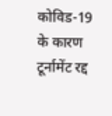कोविड-19 के कारण टूर्नामेंट रद्द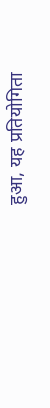हुआ, यह प्रतियोगिता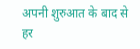अपनी शुरुआत के बाद से हर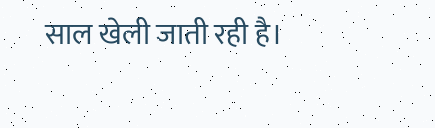साल खेली जाती रही है।